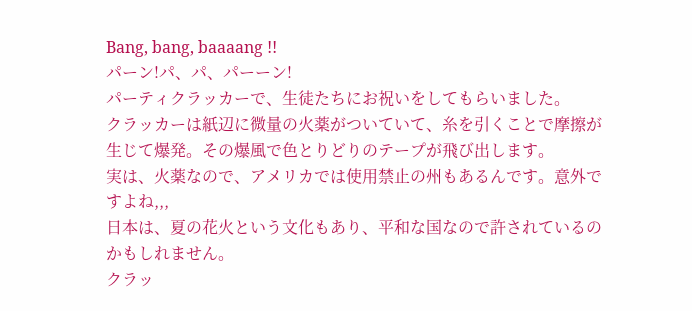Bang, bang, baaaang !!
パーン!パ、パ、パーーン!
パーティクラッカーで、生徒たちにお祝いをしてもらいました。
クラッカーは紙辺に微量の火薬がついていて、糸を引くことで摩擦が生じて爆発。その爆風で色とりどりのテープが飛び出します。
実は、火薬なので、アメリカでは使用禁止の州もあるんです。意外ですよね,,,
日本は、夏の花火という文化もあり、平和な国なので許されているのかもしれません。
クラッ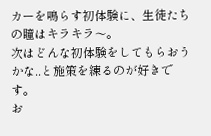カーを鳴らす初体験に、生徒たちの瞳はキラキラ〜。
次はどんな初体験をしてもらおうかな..と施策を練るのが好きです。
お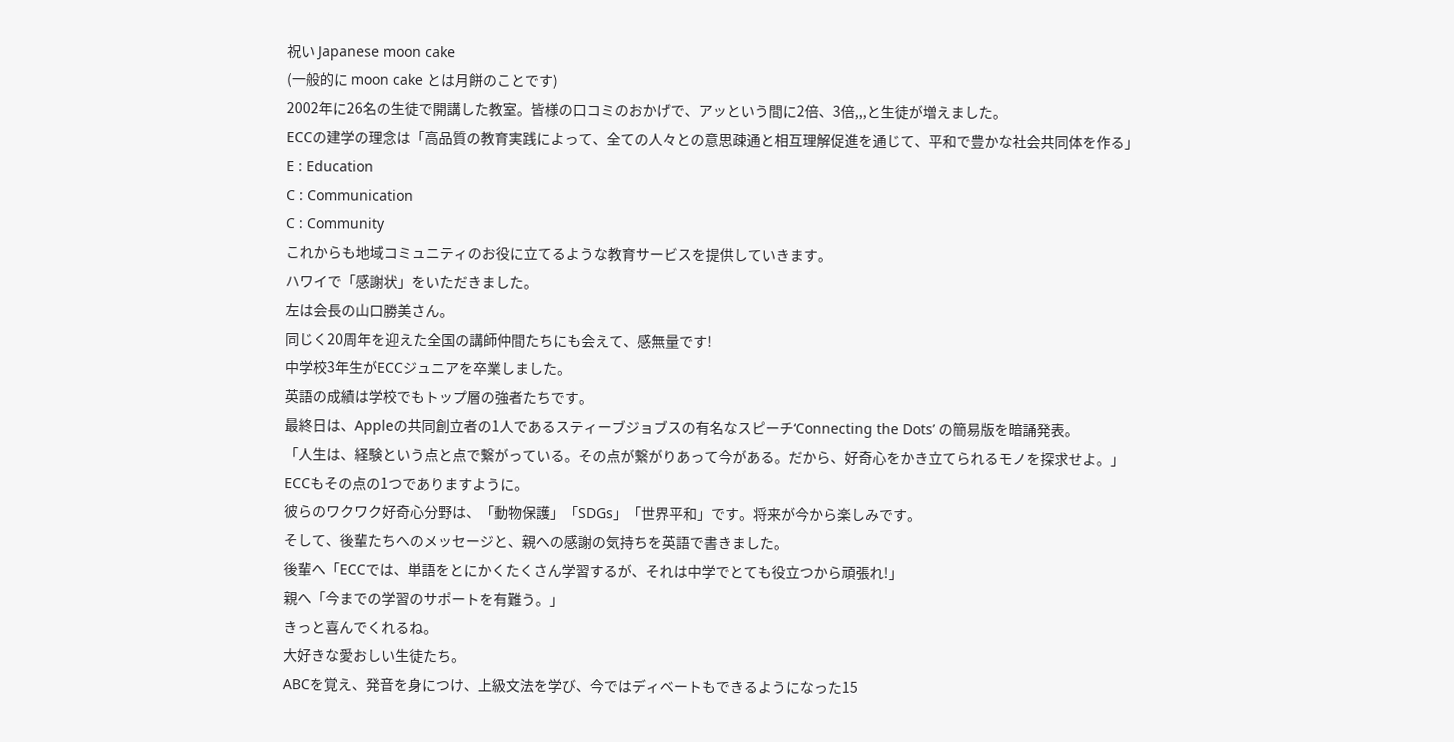祝い Japanese moon cake
(一般的に moon cake とは月餅のことです)
2002年に26名の生徒で開講した教室。皆様の口コミのおかげで、アッという間に2倍、3倍,,,と生徒が増えました。
ECCの建学の理念は「高品質の教育実践によって、全ての人々との意思疎通と相互理解促進を通じて、平和で豊かな社会共同体を作る」
E : Education
C : Communication
C : Community
これからも地域コミュニティのお役に立てるような教育サービスを提供していきます。
ハワイで「感謝状」をいただきました。
左は会長の山口勝美さん。
同じく20周年を迎えた全国の講師仲間たちにも会えて、感無量です!
中学校3年生がECCジュニアを卒業しました。
英語の成績は学校でもトップ層の強者たちです。
最終日は、Appleの共同創立者の1人であるスティーブジョブスの有名なスピーチ‘Connecting the Dots’ の簡易版を暗誦発表。
「人生は、経験という点と点で繋がっている。その点が繋がりあって今がある。だから、好奇心をかき立てられるモノを探求せよ。」
ECCもその点の1つでありますように。
彼らのワクワク好奇心分野は、「動物保護」「SDGs」「世界平和」です。将来が今から楽しみです。
そして、後輩たちへのメッセージと、親への感謝の気持ちを英語で書きました。
後輩へ「ECCでは、単語をとにかくたくさん学習するが、それは中学でとても役立つから頑張れ!」
親へ「今までの学習のサポートを有難う。」
きっと喜んでくれるね。
大好きな愛おしい生徒たち。
ABCを覚え、発音を身につけ、上級文法を学び、今ではディベートもできるようになった15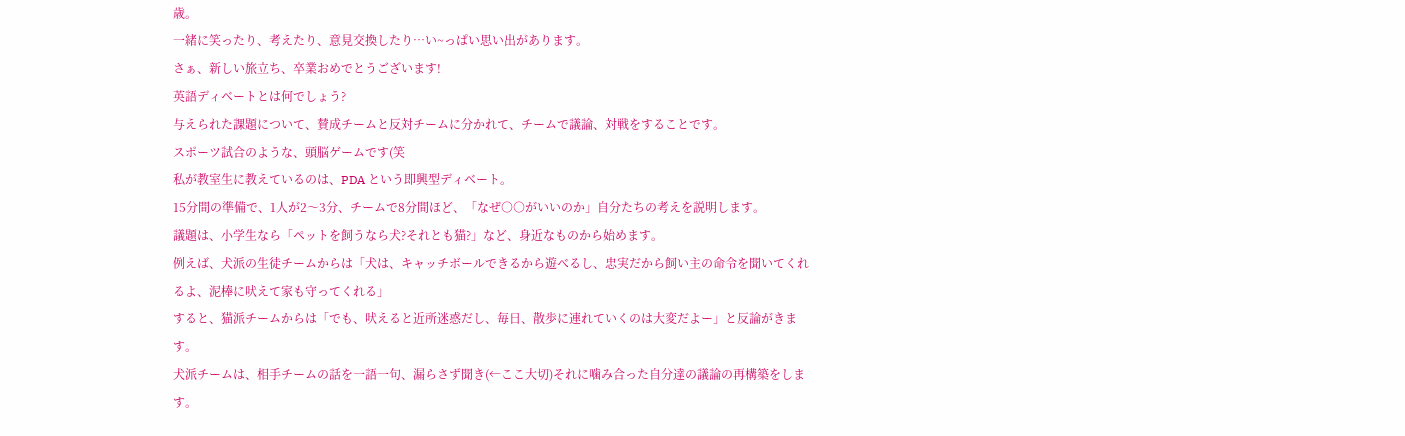歳。
一緒に笑ったり、考えたり、意見交換したり…い~っぱい思い出があります。
さぁ、新しい旅立ち、卒業おめでとうございます!
英語ディベートとは何でしょう?
与えられた課題について、賛成チームと反対チームに分かれて、チームで議論、対戦をすることです。
スポーツ試合のような、頭脳ゲームです(笑
私が教室生に教えているのは、PDA という即興型ディベート。
15分間の準備で、1人が2〜3分、チームで8分間ほど、「なぜ○○がいいのか」自分たちの考えを説明します。
議題は、小学生なら「ペットを飼うなら犬?それとも猫?」など、身近なものから始めます。
例えば、犬派の生徒チームからは「犬は、キャッチボールできるから遊べるし、忠実だから飼い主の命令を聞いてくれるよ、泥棒に吠えて家も守ってくれる」
すると、猫派チームからは「でも、吠えると近所迷惑だし、毎日、散歩に連れていくのは大変だよー」と反論がきます。
犬派チームは、相手チームの話を一語一句、漏らさず聞き(←ここ大切)それに噛み合った自分達の議論の再構築をします。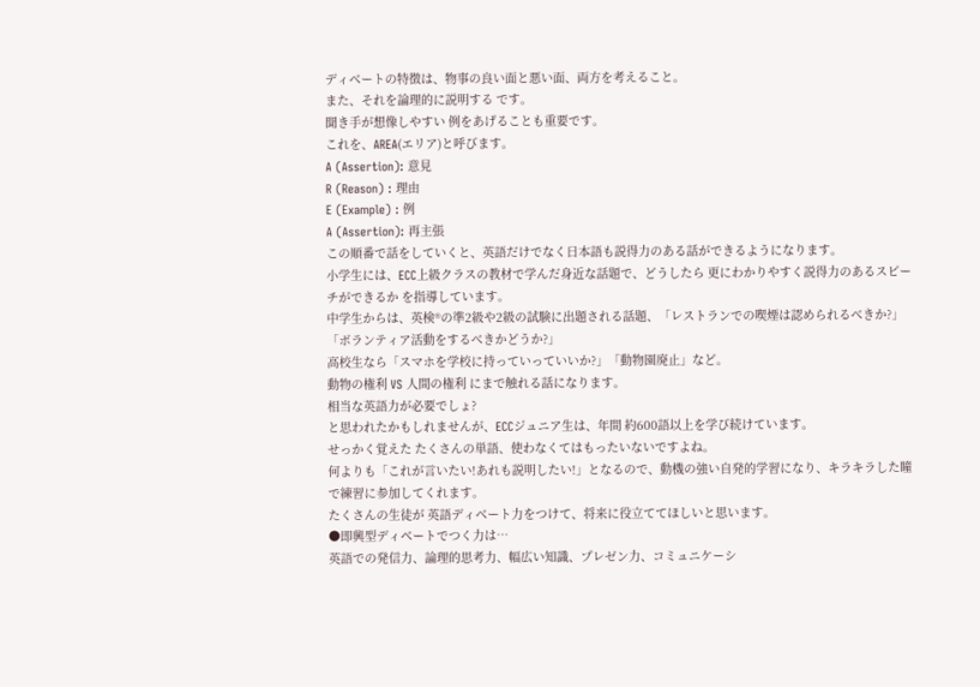ディベートの特徴は、物事の良い面と悪い面、両方を考えること。
また、それを論理的に説明する です。
聞き手が想像しやすい 例をあげることも重要です。
これを、AREA(エリア)と呼びます。
A (Assertion): 意見
R (Reason) : 理由
E (Example) : 例
A (Assertion): 再主張
この順番で話をしていくと、英語だけでなく日本語も説得力のある話ができるようになります。
小学生には、ECC上級クラスの教材で学んだ身近な話題で、どうしたら 更にわかりやすく説得力のあるスピーチができるか を指導しています。
中学生からは、英検®の準2級や2級の試験に出題される話題、「レストランでの喫煙は認められるべきか?」「ボランティア活動をするべきかどうか?」
高校生なら「スマホを学校に持っていっていいか?」「動物園廃止」など。
動物の権利 VS 人間の権利 にまで触れる話になります。
相当な英語力が必要でしょ?
と思われたかもしれませんが、ECCジュニア生は、年間 約600語以上を学び続けています。
せっかく覚えた たくさんの単語、使わなくてはもったいないですよね。
何よりも「これが言いたい!あれも説明したい!」となるので、動機の強い自発的学習になり、キラキラした瞳で練習に参加してくれます。
たくさんの生徒が 英語ディベート力をつけて、将来に役立ててほしいと思います。
●即興型ディベートでつく力は…
英語での発信力、論理的思考力、幅広い知識、プレゼン力、コミュニケーシ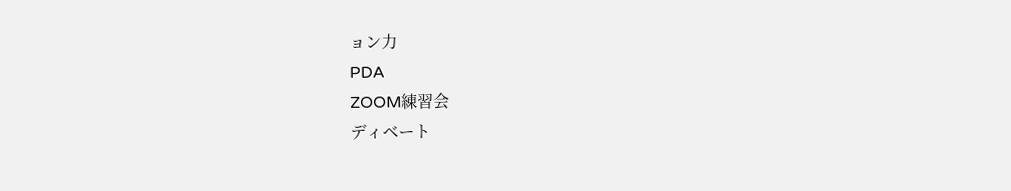ョン力
PDA
ZOOM練習会
ディベート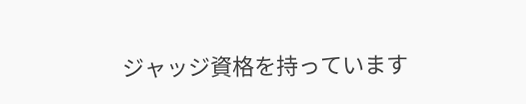ジャッジ資格を持っています